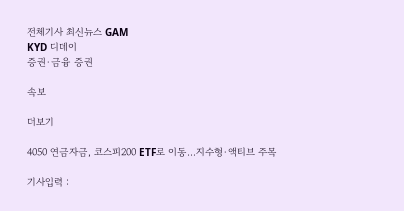전체기사 최신뉴스 GAM
KYD 디데이
증권·금융 증권

속보

더보기

4050 연금자금, 코스피200 ETF로 이동…지수형·액티브 주목

기사입력 :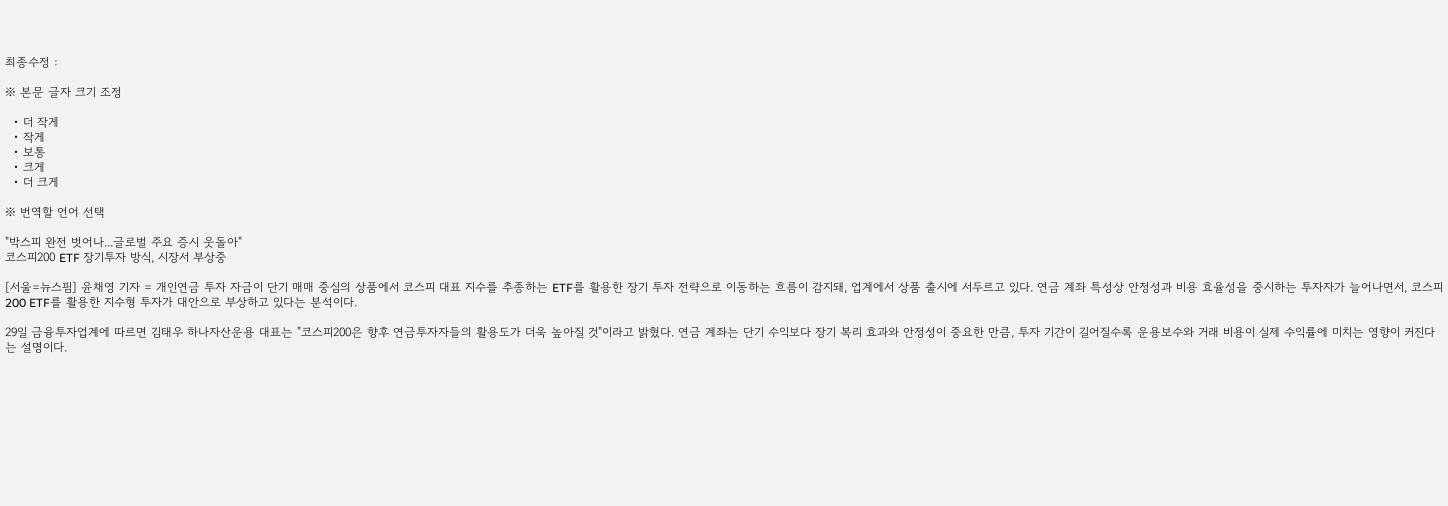최종수정 :

※ 본문 글자 크기 조정

  • 더 작게
  • 작게
  • 보통
  • 크게
  • 더 크게

※ 번역할 언어 선택

"박스피 완전 벗어나...글로벌 주요 증시 웃돌아"
코스피200 ETF 장기투자 방식, 시장서 부상중

[서울=뉴스핌] 윤채영 기자 = 개인연금 투자 자금이 단기 매매 중심의 상품에서 코스피 대표 지수를 추종하는 ETF를 활용한 장기 투자 전략으로 이동하는 흐름이 감지돼, 업계에서 상품 출시에 서두르고 있다. 연금 계좌 특성상 안정성과 비용 효율성을 중시하는 투자자가 늘어나면서, 코스피200 ETF를 활용한 지수형 투자가 대안으로 부상하고 있다는 분석이다.

29일 금융투자업계에 따르면 김태우 하나자산운용 대표는 "코스피200은 향후 연금투자자들의 활용도가 더욱 높아질 것"이라고 밝혔다. 연금 계좌는 단기 수익보다 장기 복리 효과와 안정성이 중요한 만큼, 투자 기간이 길어질수록 운용보수와 거래 비용이 실제 수익률에 미치는 영향이 커진다는 설명이다.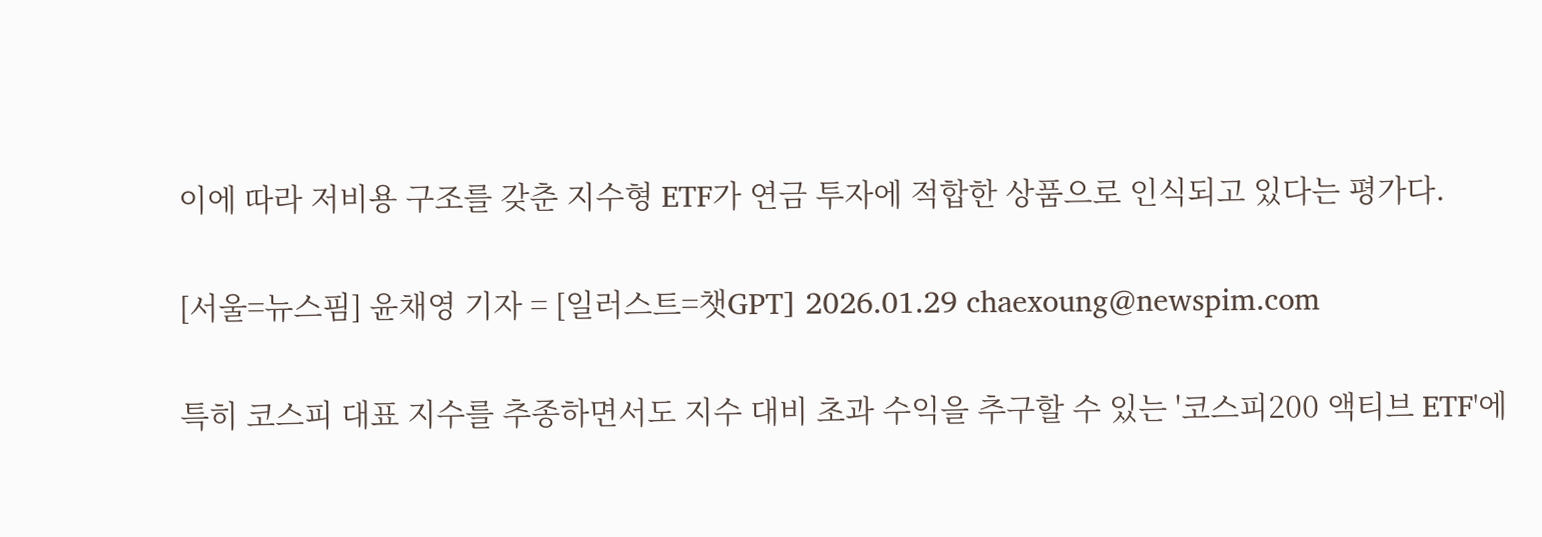이에 따라 저비용 구조를 갖춘 지수형 ETF가 연금 투자에 적합한 상품으로 인식되고 있다는 평가다.

[서울=뉴스핌] 윤채영 기자 = [일러스트=챗GPT] 2026.01.29 chaexoung@newspim.com

특히 코스피 대표 지수를 추종하면서도 지수 대비 초과 수익을 추구할 수 있는 '코스피200 액티브 ETF'에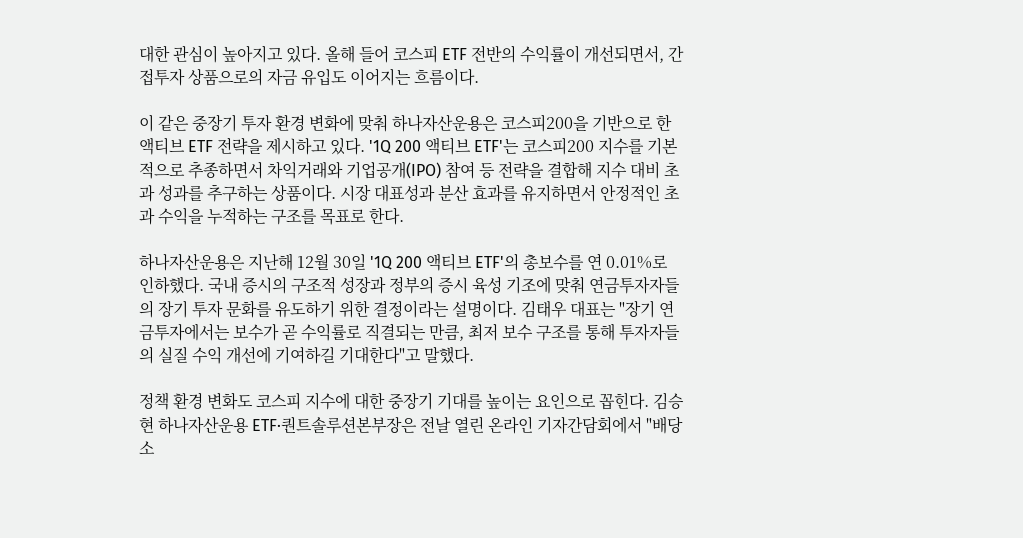대한 관심이 높아지고 있다. 올해 들어 코스피 ETF 전반의 수익률이 개선되면서, 간접투자 상품으로의 자금 유입도 이어지는 흐름이다.

이 같은 중장기 투자 환경 변화에 맞춰 하나자산운용은 코스피200을 기반으로 한 액티브 ETF 전략을 제시하고 있다. '1Q 200 액티브 ETF'는 코스피200 지수를 기본적으로 추종하면서 차익거래와 기업공개(IPO) 참여 등 전략을 결합해 지수 대비 초과 성과를 추구하는 상품이다. 시장 대표성과 분산 효과를 유지하면서 안정적인 초과 수익을 누적하는 구조를 목표로 한다.

하나자산운용은 지난해 12월 30일 '1Q 200 액티브 ETF'의 총보수를 연 0.01%로 인하했다. 국내 증시의 구조적 성장과 정부의 증시 육성 기조에 맞춰 연금투자자들의 장기 투자 문화를 유도하기 위한 결정이라는 설명이다. 김태우 대표는 "장기 연금투자에서는 보수가 곧 수익률로 직결되는 만큼, 최저 보수 구조를 통해 투자자들의 실질 수익 개선에 기여하길 기대한다"고 말했다.

정책 환경 변화도 코스피 지수에 대한 중장기 기대를 높이는 요인으로 꼽힌다. 김승현 하나자산운용 ETF·퀀트솔루션본부장은 전날 열린 온라인 기자간담회에서 "배당소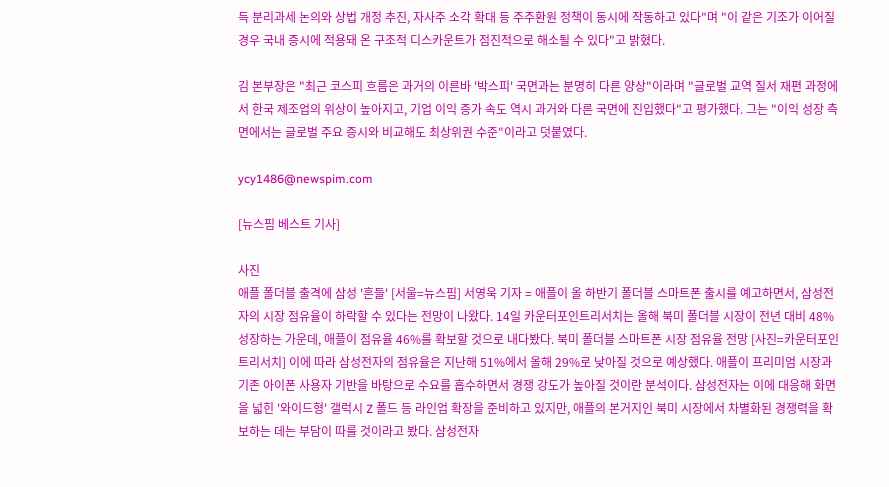득 분리과세 논의와 상법 개정 추진, 자사주 소각 확대 등 주주환원 정책이 동시에 작동하고 있다"며 "이 같은 기조가 이어질 경우 국내 증시에 적용돼 온 구조적 디스카운트가 점진적으로 해소될 수 있다"고 밝혔다.

김 본부장은 "최근 코스피 흐름은 과거의 이른바 '박스피' 국면과는 분명히 다른 양상"이라며 "글로벌 교역 질서 재편 과정에서 한국 제조업의 위상이 높아지고, 기업 이익 증가 속도 역시 과거와 다른 국면에 진입했다"고 평가했다. 그는 "이익 성장 측면에서는 글로벌 주요 증시와 비교해도 최상위권 수준"이라고 덧붙였다.

ycy1486@newspim.com

[뉴스핌 베스트 기사]

사진
애플 폴더블 출격에 삼성 '흔들' [서울=뉴스핌] 서영욱 기자 = 애플이 올 하반기 폴더블 스마트폰 출시를 예고하면서, 삼성전자의 시장 점유율이 하락할 수 있다는 전망이 나왔다. 14일 카운터포인트리서치는 올해 북미 폴더블 시장이 전년 대비 48% 성장하는 가운데, 애플이 점유율 46%를 확보할 것으로 내다봤다. 북미 폴더블 스마트폰 시장 점유율 전망 [사진=카운터포인트리서치] 이에 따라 삼성전자의 점유율은 지난해 51%에서 올해 29%로 낮아질 것으로 예상했다. 애플이 프리미엄 시장과 기존 아이폰 사용자 기반을 바탕으로 수요를 흡수하면서 경쟁 강도가 높아질 것이란 분석이다. 삼성전자는 이에 대응해 화면을 넓힌 '와이드형' 갤럭시 Z 폴드 등 라인업 확장을 준비하고 있지만, 애플의 본거지인 북미 시장에서 차별화된 경쟁력을 확보하는 데는 부담이 따를 것이라고 봤다. 삼성전자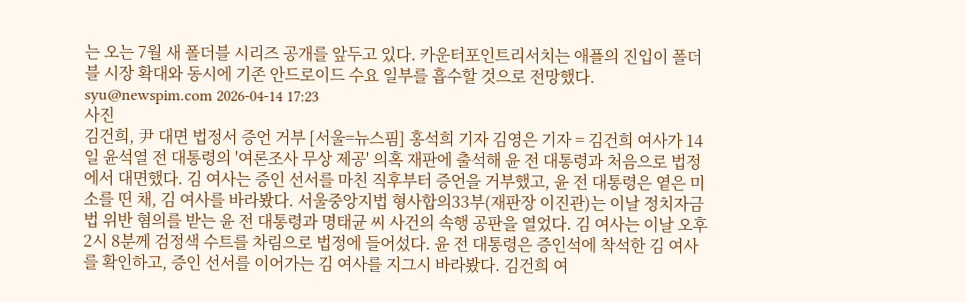는 오는 7월 새 폴더블 시리즈 공개를 앞두고 있다. 카운터포인트리서치는 애플의 진입이 폴더블 시장 확대와 동시에 기존 안드로이드 수요 일부를 흡수할 것으로 전망했다. syu@newspim.com 2026-04-14 17:23
사진
김건희, 尹 대면 법정서 증언 거부 [서울=뉴스핌] 홍석희 기자 김영은 기자 = 김건희 여사가 14일 윤석열 전 대통령의 '여론조사 무상 제공' 의혹 재판에 출석해 윤 전 대통령과 처음으로 법정에서 대면했다. 김 여사는 증인 선서를 마친 직후부터 증언을 거부했고, 윤 전 대통령은 옅은 미소를 띤 채, 김 여사를 바라봤다. 서울중앙지법 형사합의33부(재판장 이진관)는 이날 정치자금법 위반 혐의를 받는 윤 전 대통령과 명태균 씨 사건의 속행 공판을 열었다. 김 여사는 이날 오후 2시 8분께 검정색 수트를 차림으로 법정에 들어섰다. 윤 전 대통령은 증인석에 착석한 김 여사를 확인하고, 증인 선서를 이어가는 김 여사를 지그시 바라봤다. 김건희 여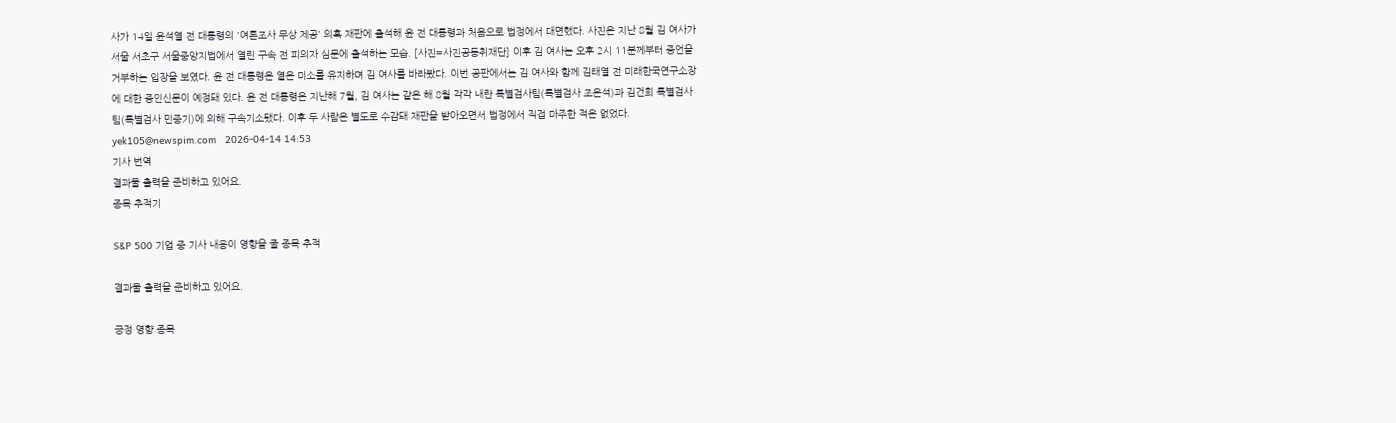사가 14일 윤석열 전 대통령의 '여론조사 무상 제공' 의혹 재판에 출석해 윤 전 대통령과 처음으로 법정에서 대면했다. 사진은 지난 8월 김 여사가 서울 서초구 서울중앙지법에서 열린 구속 전 피의자 심문에 출석하는 모습. [사진=사진공동취재단] 이후 김 여사는 오후 2시 11분께부터 증언을 거부하는 입장을 보였다. 윤 전 대통령은 옅은 미소를 유지하며 김 여사를 바라봤다. 이번 공판에서는 김 여사와 함께 김태열 전 미래한국연구소장에 대한 증인신문이 예정돼 있다. 윤 전 대통령은 지난해 7월, 김 여사는 같은 해 8월 각각 내란 특별검사팀(특별검사 조은석)과 김건희 특별검사팀(특별검사 민중기)에 의해 구속기소됐다. 이후 두 사람은 별도로 수감돼 재판을 받아오면서 법정에서 직접 마주한 적은 없었다. yek105@newspim.com   2026-04-14 14:53
기사 번역
결과물 출력을 준비하고 있어요.
종목 추적기

S&P 500 기업 중 기사 내용이 영향을 줄 종목 추적

결과물 출력을 준비하고 있어요.

긍정 영향 종목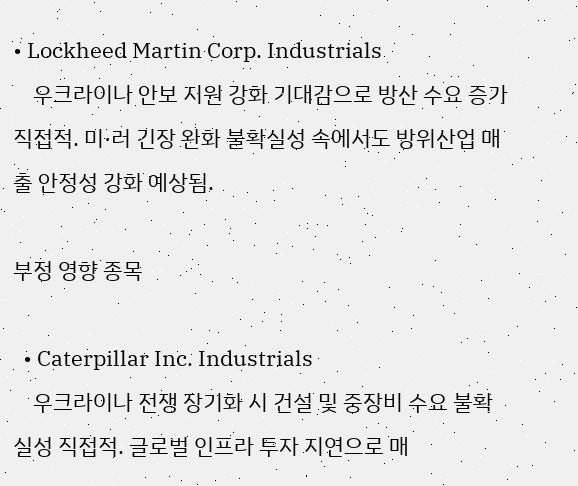• Lockheed Martin Corp. Industrials
    우크라이나 안보 지원 강화 기대감으로 방산 수요 증가 직접적. 미·러 긴장 완화 불확실성 속에서도 방위산업 매출 안정성 강화 예상됨.

부정 영향 종목

  • Caterpillar Inc. Industrials
    우크라이나 전쟁 장기화 시 건설 및 중장비 수요 불확실성 직접적. 글로벌 인프라 투자 지연으로 매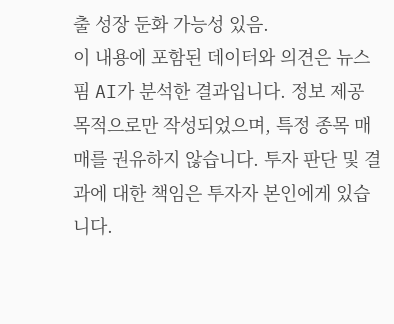출 성장 둔화 가능성 있음.
이 내용에 포함된 데이터와 의견은 뉴스핌 AI가 분석한 결과입니다. 정보 제공 목적으로만 작성되었으며, 특정 종목 매매를 권유하지 않습니다. 투자 판단 및 결과에 대한 책임은 투자자 본인에게 있습니다.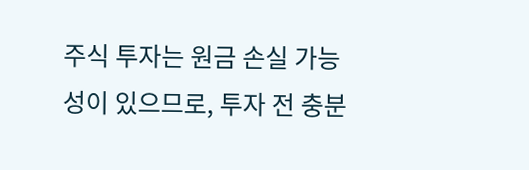주식 투자는 원금 손실 가능성이 있으므로, 투자 전 충분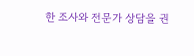한 조사와 전문가 상담을 권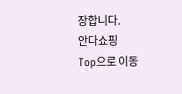장합니다.
안다쇼핑
Top으로 이동